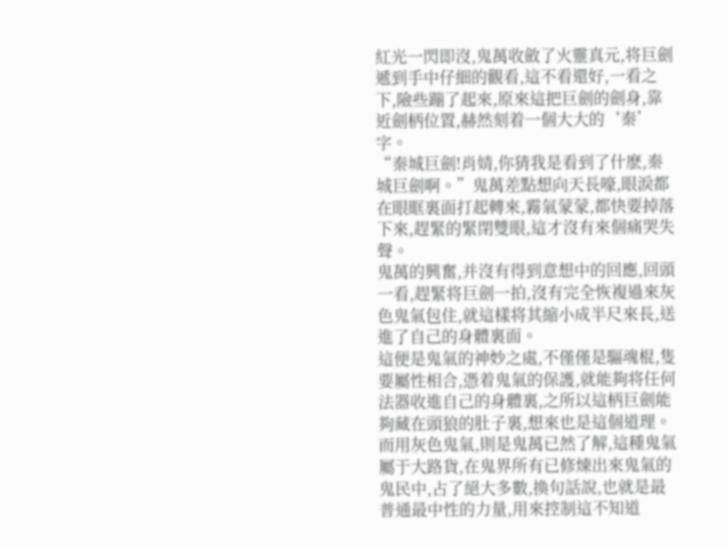紅光一閃即沒,鬼萬收斂了火靈真元,将巨劍遞到手中仔細的觀看,這不看還好,一看之下,險些蹦了起來,原來這把巨劍的劍身,靠近劍柄位置,赫然刻着一個大大的‘秦’字。
“秦城巨劍!肖婧,你猜我是看到了什麽,秦城巨劍啊。”鬼萬差點想向天長嚎,眼淚都在眼眶裏面打起轉來,霧氣蒙蒙,都快要掉落下來,趕緊的緊閉雙眼,這才沒有來個痛哭失聲。
鬼萬的興奮,并沒有得到意想中的回應,回頭一看,趕緊将巨劍一拍,沒有完全恢複過來灰色鬼氣包住,就這樣将其縮小成半尺來長,送進了自己的身體裏面。
這便是鬼氣的神妙之處,不僅僅是驅魂棍,隻要屬性相合,憑着鬼氣的保護,就能夠将任何法器收進自己的身體裏,之所以這柄巨劍能夠藏在頭狼的肚子裏,想來也是這個道理。
而用灰色鬼氣,則是鬼萬已然了解,這種鬼氣屬于大路貨,在鬼界所有已修煉出來鬼氣的鬼民中,占了絕大多數,換句話說,也就是最普通最中性的力量,用來控制這不知道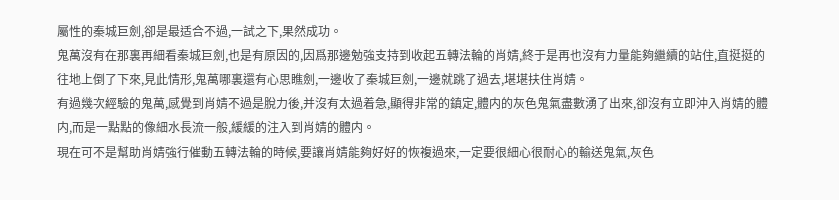屬性的秦城巨劍,卻是最适合不過,一試之下,果然成功。
鬼萬沒有在那裏再細看秦城巨劍,也是有原因的,因爲那邊勉強支持到收起五轉法輪的肖婧,終于是再也沒有力量能夠繼續的站住,直挺挺的往地上倒了下來,見此情形,鬼萬哪裏還有心思瞧劍,一邊收了秦城巨劍,一邊就跳了過去,堪堪扶住肖婧。
有過幾次經驗的鬼萬,感覺到肖婧不過是脫力後,并沒有太過着急,顯得非常的鎮定,體内的灰色鬼氣盡數湧了出來,卻沒有立即沖入肖婧的體内,而是一點點的像細水長流一般,緩緩的注入到肖婧的體内。
現在可不是幫助肖婧強行催動五轉法輪的時候,要讓肖婧能夠好好的恢複過來,一定要很細心很耐心的輸送鬼氣,灰色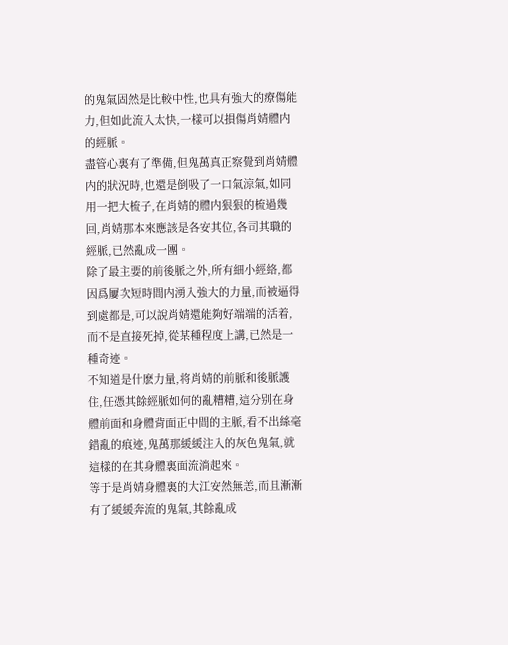的鬼氣固然是比較中性,也具有強大的療傷能力,但如此流入太快,一樣可以損傷肖婧體内的經脈。
盡管心裏有了準備,但鬼萬真正察覺到肖婧體内的狀況時,也還是倒吸了一口氣涼氣,如同用一把大梳子,在肖婧的體内狠狠的梳過幾回,肖婧那本來應該是各安其位,各司其職的經脈,已然亂成一團。
除了最主要的前後脈之外,所有細小經絡,都因爲屢次短時間内湧入強大的力量,而被逼得到處都是,可以說肖婧還能夠好端端的活着,而不是直接死掉,從某種程度上講,已然是一種奇迹。
不知道是什麽力量,将肖婧的前脈和後脈護住,任憑其餘經脈如何的亂糟糟,這分别在身體前面和身體背面正中間的主脈,看不出絲毫錯亂的痕迹,鬼萬那緩緩注入的灰色鬼氣,就這樣的在其身體裏面流淌起來。
等于是肖婧身體裏的大江安然無恙,而且漸漸有了緩緩奔流的鬼氣,其餘亂成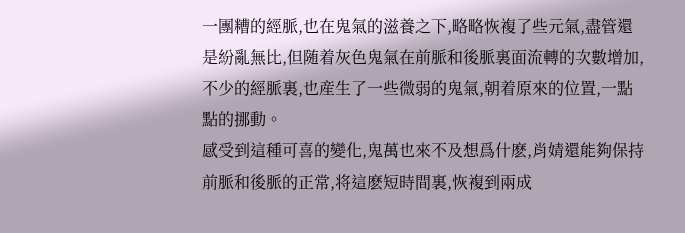一團糟的經脈,也在鬼氣的滋養之下,略略恢複了些元氣,盡管還是紛亂無比,但随着灰色鬼氣在前脈和後脈裏面流轉的次數增加,不少的經脈裏,也産生了一些微弱的鬼氣,朝着原來的位置,一點點的挪動。
感受到這種可喜的變化,鬼萬也來不及想爲什麽,肖婧還能夠保持前脈和後脈的正常,将這麽短時間裏,恢複到兩成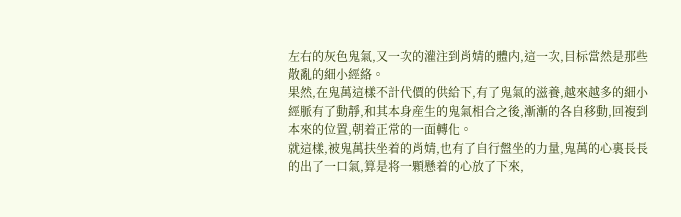左右的灰色鬼氣,又一次的灌注到肖婧的體内,這一次,目标當然是那些散亂的細小經絡。
果然,在鬼萬這樣不計代價的供給下,有了鬼氣的滋養,越來越多的細小經脈有了動靜,和其本身産生的鬼氣相合之後,漸漸的各自移動,回複到本來的位置,朝着正常的一面轉化。
就這樣,被鬼萬扶坐着的肖婧,也有了自行盤坐的力量,鬼萬的心裏長長的出了一口氣,算是将一顆懸着的心放了下來,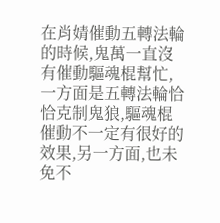在肖婧催動五轉法輪的時候,鬼萬一直沒有催動驅魂棍幫忙,一方面是五轉法輪恰恰克制鬼狼,驅魂棍催動不一定有很好的效果,另一方面,也未免不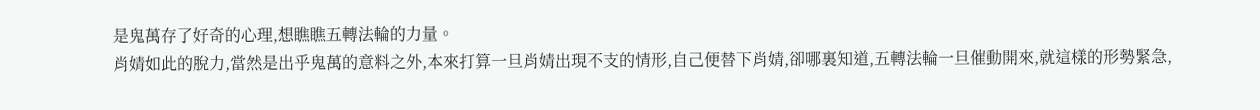是鬼萬存了好奇的心理,想瞧瞧五轉法輪的力量。
肖婧如此的脫力,當然是出乎鬼萬的意料之外,本來打算一旦肖婧出現不支的情形,自己便替下肖婧,卻哪裏知道,五轉法輪一旦催動開來,就這樣的形勢緊急,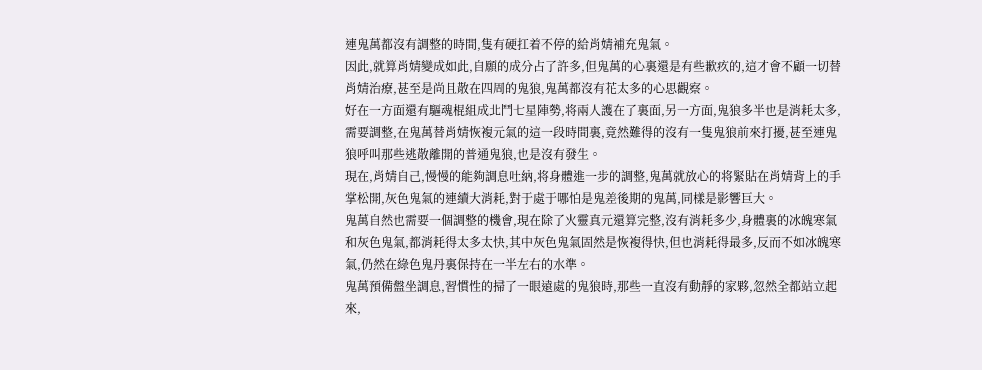連鬼萬都沒有調整的時間,隻有硬扛着不停的給肖婧補充鬼氣。
因此,就算肖婧變成如此,自願的成分占了許多,但鬼萬的心裏還是有些歉疚的,這才會不顧一切替肖婧治療,甚至是尚且散在四周的鬼狼,鬼萬都沒有花太多的心思觀察。
好在一方面還有驅魂棍組成北鬥七星陣勢,将兩人護在了裏面,另一方面,鬼狼多半也是消耗太多,需要調整,在鬼萬替肖婧恢複元氣的這一段時間裏,竟然難得的沒有一隻鬼狼前來打擾,甚至連鬼狼呼叫那些逃散離開的普通鬼狼,也是沒有發生。
現在,肖婧自己,慢慢的能夠調息吐納,将身體進一步的調整,鬼萬就放心的将緊貼在肖婧背上的手掌松開,灰色鬼氣的連續大消耗,對于處于哪怕是鬼差後期的鬼萬,同樣是影響巨大。
鬼萬自然也需要一個調整的機會,現在除了火靈真元還算完整,沒有消耗多少,身體裏的冰魄寒氣和灰色鬼氣,都消耗得太多太快,其中灰色鬼氣固然是恢複得快,但也消耗得最多,反而不如冰魄寒氣,仍然在綠色鬼丹裏保持在一半左右的水準。
鬼萬預備盤坐調息,習慣性的掃了一眼遠處的鬼狼時,那些一直沒有動靜的家夥,忽然全都站立起來,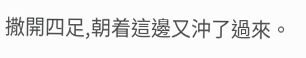撒開四足,朝着這邊又沖了過來。